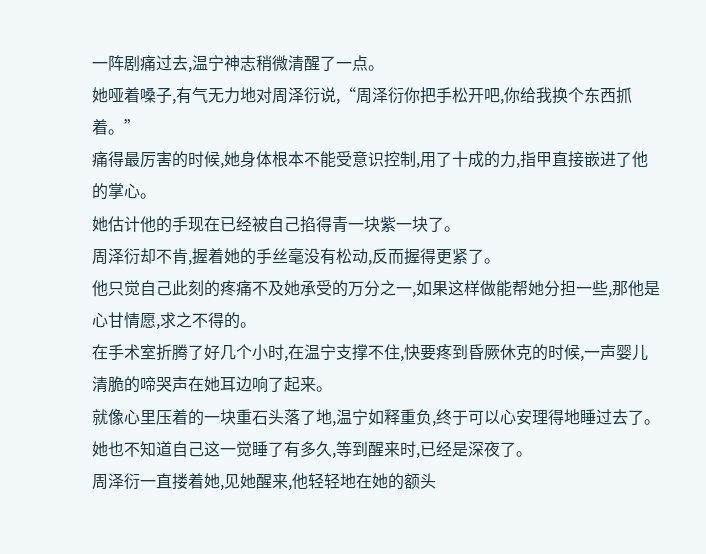一阵剧痛过去,温宁神志稍微清醒了一点。
她哑着嗓子,有气无力地对周泽衍说,“周泽衍你把手松开吧,你给我换个东西抓着。”
痛得最厉害的时候,她身体根本不能受意识控制,用了十成的力,指甲直接嵌进了他的掌心。
她估计他的手现在已经被自己掐得青一块紫一块了。
周泽衍却不肯,握着她的手丝毫没有松动,反而握得更紧了。
他只觉自己此刻的疼痛不及她承受的万分之一,如果这样做能帮她分担一些,那他是心甘情愿,求之不得的。
在手术室折腾了好几个小时,在温宁支撑不住,快要疼到昏厥休克的时候,一声婴儿清脆的啼哭声在她耳边响了起来。
就像心里压着的一块重石头落了地,温宁如释重负,终于可以心安理得地睡过去了。
她也不知道自己这一觉睡了有多久,等到醒来时,已经是深夜了。
周泽衍一直搂着她,见她醒来,他轻轻地在她的额头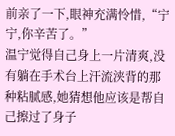前亲了一下,眼神充满怜惜,“宁宁,你辛苦了。”
温宁觉得自己身上一片清爽,没有躺在手术台上汗流浃背的那种粘腻感,她猜想他应该是帮自己擦过了身子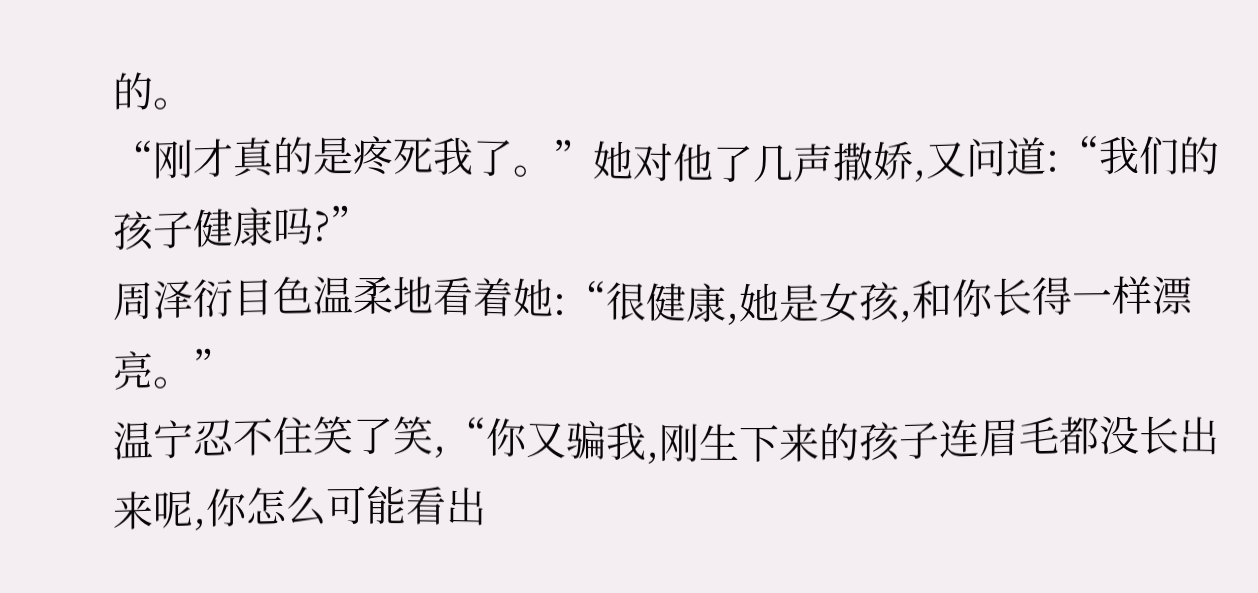的。
“刚才真的是疼死我了。”她对他了几声撒娇,又问道:“我们的孩子健康吗?”
周泽衍目色温柔地看着她:“很健康,她是女孩,和你长得一样漂亮。”
温宁忍不住笑了笑,“你又骗我,刚生下来的孩子连眉毛都没长出来呢,你怎么可能看出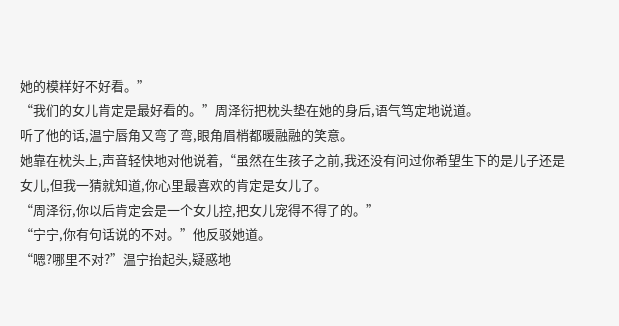她的模样好不好看。”
“我们的女儿肯定是最好看的。”周泽衍把枕头垫在她的身后,语气笃定地说道。
听了他的话,温宁唇角又弯了弯,眼角眉梢都暖融融的笑意。
她靠在枕头上,声音轻快地对他说着,“虽然在生孩子之前,我还没有问过你希望生下的是儿子还是女儿,但我一猜就知道,你心里最喜欢的肯定是女儿了。
“周泽衍,你以后肯定会是一个女儿控,把女儿宠得不得了的。”
“宁宁,你有句话说的不对。”他反驳她道。
“嗯?哪里不对?”温宁抬起头,疑惑地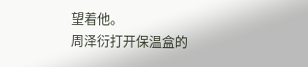望着他。
周泽衍打开保温盒的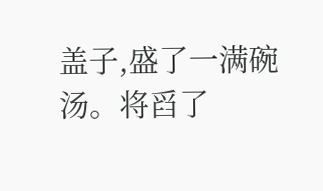盖子,盛了一满碗汤。将舀了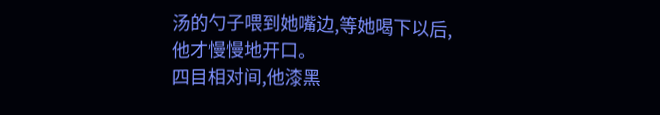汤的勺子喂到她嘴边,等她喝下以后,他才慢慢地开口。
四目相对间,他漆黑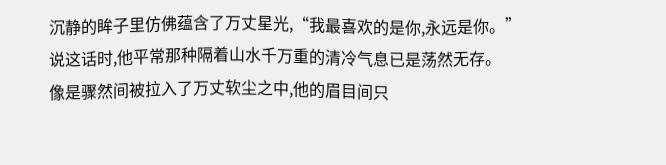沉静的眸子里仿佛蕴含了万丈星光,“我最喜欢的是你,永远是你。”
说这话时,他平常那种隔着山水千万重的清冷气息已是荡然无存。
像是骤然间被拉入了万丈软尘之中,他的眉目间只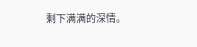剩下满满的深情。